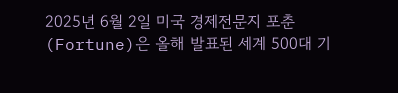2025년 6월 2일 미국 경제전문지 포춘(Fortune)은 올해 발표된 세계 500대 기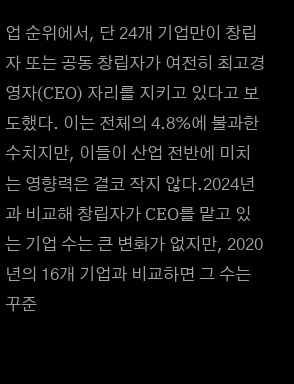업 순위에서, 단 24개 기업만이 창립자 또는 공동 창립자가 여전히 최고경영자(CEO) 자리를 지키고 있다고 보도했다. 이는 전체의 4.8%에 불과한 수치지만, 이들이 산업 전반에 미치는 영향력은 결코 작지 않다.2024년과 비교해 창립자가 CEO를 맡고 있는 기업 수는 큰 변화가 없지만, 2020년의 16개 기업과 비교하면 그 수는 꾸준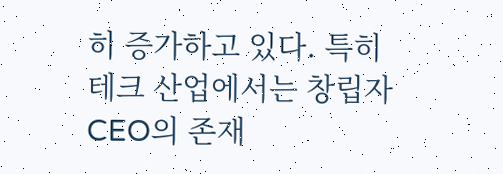히 증가하고 있다. 특히 테크 산업에서는 창립자 CEO의 존재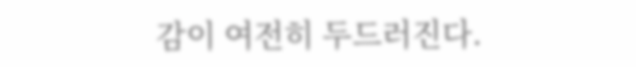감이 여전히 두드러진다.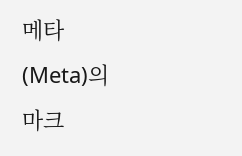메타(Meta)의 마크